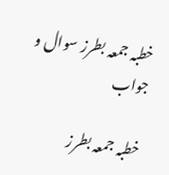خطبہ جمعہ بطرز سوال و جواب

خطبہ جمعہ بطرز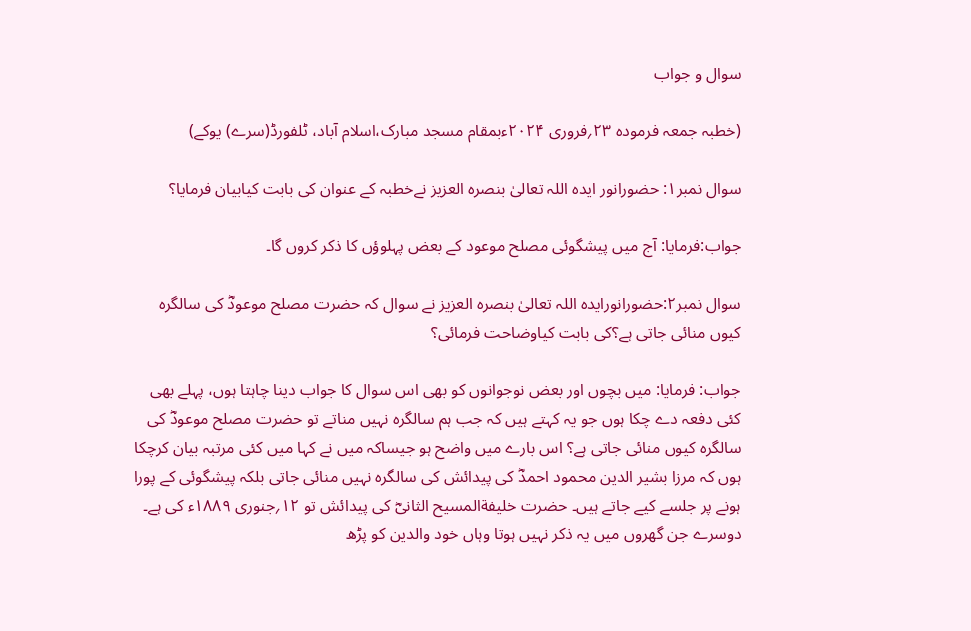سوال و جواب

(خطبہ جمعہ فرمودہ ۲۳؍فروری ۲۰۲۴ءبمقام مسجد مبارک،اسلام آباد، ٹلفورڈ(سرے) یوکے)

سوال نمبر۱: حضورانور ایدہ اللہ تعالیٰ بنصرہ العزیز نےخطبہ کے عنوان کی بابت کیابیان فرمایا؟

جواب:فرمایا: آج میں پیشگوئی مصلح موعود کے بعض پہلوؤں کا ذکر کروں گا۔

سوال نمبر۲:حضورانورایدہ اللہ تعالیٰ بنصرہ العزیز نے سوال کہ حضرت مصلح موعودؓ کی سالگرہ کیوں منائی جاتی ہے؟کی بابت کیاوضاحت فرمائی؟

جواب: فرمایا: میں بچوں اور بعض نوجوانوں کو بھی اس سوال کا جواب دینا چاہتا ہوں، پہلے بھی کئی دفعہ دے چکا ہوں جو یہ کہتے ہیں کہ جب ہم سالگرہ نہیں مناتے تو حضرت مصلح موعودؓ کی سالگرہ کیوں منائی جاتی ہے؟ اس بارے میں واضح ہو جیساکہ میں نے کہا میں کئی مرتبہ بیان کرچکا ہوں کہ مرزا بشیر الدین محمود احمدؓ کی پیدائش کی سالگرہ نہیں منائی جاتی بلکہ پیشگوئی کے پورا ہونے پر جلسے کیے جاتے ہیں۔ حضرت خلیفةالمسیح الثانیؓ کی پیدائش تو ۱۲؍جنوری ۱۸۸۹ء کی ہے۔ دوسرے جن گھروں میں یہ ذکر نہیں ہوتا وہاں خود والدین کو پڑھ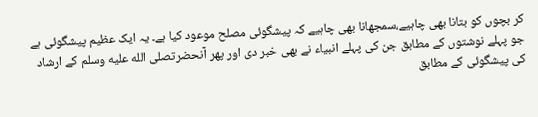کر بچوں کو بتانا بھی چاہیے،سمجھانا بھی چاہیے کہ پیشگوئی مصلح موعود کیا ہے۔ یہ ایک عظیم پیشگوئی ہے جو پہلے نوشتوں کے مطابق جن کی پہلے انبیاء نے بھی خبر دی اور پھر آنحضرتصلى الله عليه وسلم کے ارشاد کی پیشگوئی کے مطابق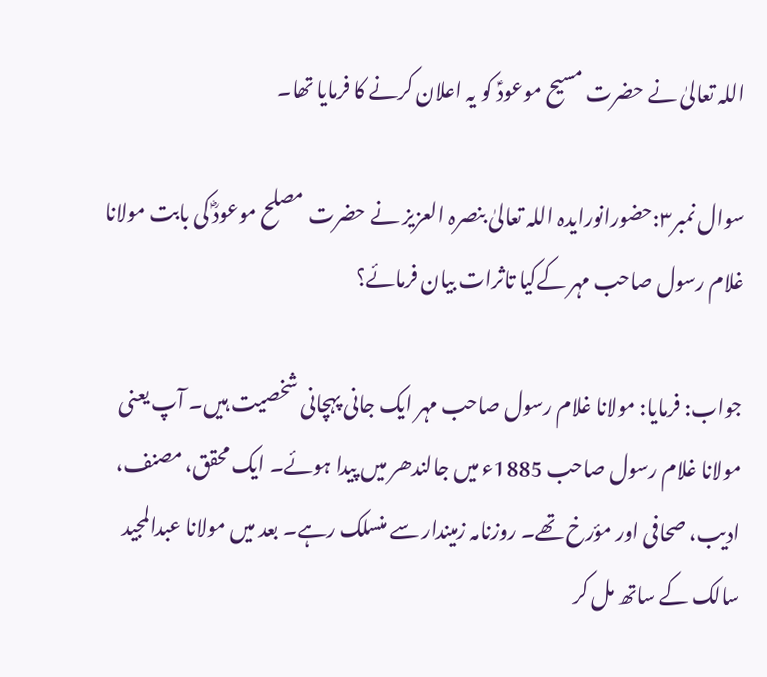اللہ تعالیٰ نے حضرت مسیح موعودؑ کو یہ اعلان کرنے کا فرمایا تھا۔

سوال نمبر۳:حضورانورایدہ اللہ تعالیٰ بنصرہ العزیز نے حضرت مصلح موعودؓ کی بابت مولانا غلام رسول صاحب مہر کےکیا تاثرات بیان فرمائے؟

جواب: فرمایا: مولانا غلام رسول صاحب مہر ایک جانی پہچانی شخصیت ہیں۔ آپ یعنی مولانا غلام رسول صاحب 1885ء میں جالندھر میں پیدا ہوئے۔ ایک محقق، مصنف، ادیب، صحافی اور مؤرخ تھے۔ روزنامہ زمیندار سے منسلک رہے۔ بعد میں مولانا عبدالمجید سالک کے ساتھ مل کر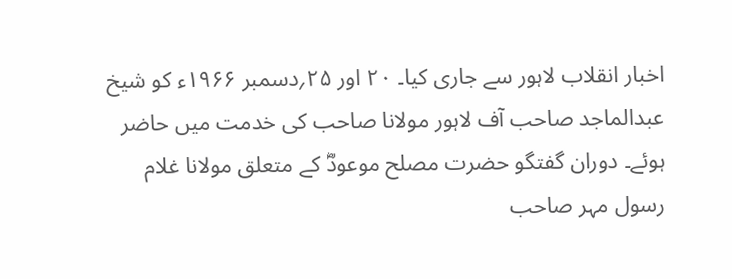اخبار انقلاب لاہور سے جاری کیا۔ ۲۰ اور ۲۵؍دسمبر ۱۹۶۶ء کو شیخ عبدالماجد صاحب آف لاہور مولانا صاحب کی خدمت میں حاضر ہوئے۔ دوران گفتگو حضرت مصلح موعودؓ کے متعلق مولانا غلام رسول مہر صاحب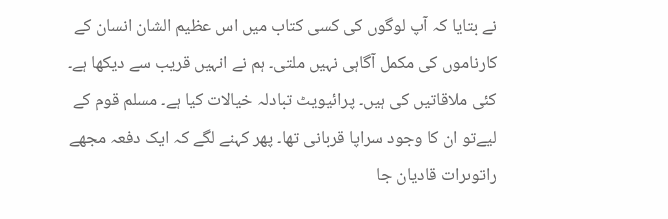نے بتایا کہ آپ لوگوں کی کسی کتاب میں اس عظیم الشان انسان کے کارناموں کی مکمل آگاہی نہیں ملتی۔ ہم نے انہیں قریب سے دیکھا ہے۔ کئی ملاقاتیں کی ہیں۔ پرائیویٹ تبادلہ خیالات کیا ہے۔ مسلم قوم کے لیےتو ان کا وجود سراپا قربانی تھا۔ پھر کہنے لگے کہ ایک دفعہ مجھے راتوںرات قادیان جا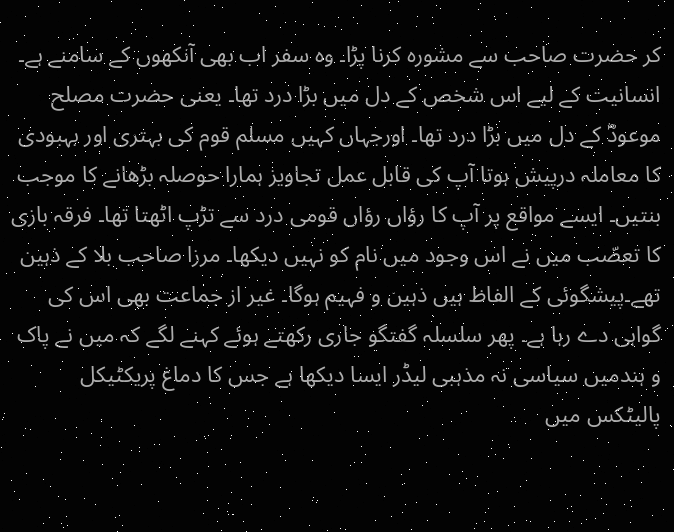کر حضرت صاحب سے مشورہ کرنا پڑا۔ وہ سفر اب بھی آنکھوں کے سامنے ہے۔ انسانیت کے لیے اس شخص کے دل میں بڑا درد تھا۔ یعنی حضرت مصلح موعودؓ کے دل میں بڑا درد تھا۔ اورجہاں کہیں مسلم قوم کی بہتری اور بہبودی کا معاملہ درپیش ہوتا آپ کی قابل عمل تجاویز ہمارا حوصلہ بڑھانے کا موجب بنتیں۔ ایسے مواقع پر آپ کا رؤاں رؤاں قومی درد سے تڑپ اٹھتا تھا۔ فرقہ بازی کا تعصّب میں نے اس وجود میں نام کو نہیں دیکھا۔ مرزا صاحب بلا کے ذہین تھے۔پیشگوئی کے الفاظ ہیں ذہین و فہیم ہوگا۔ غیر از جماعت بھی اس کی گواہی دے رہا ہے۔ پھر سلسلہ گفتگو جاری رکھتے ہوئے کہنے لگے کہ میں نے پاک و ہندمیں سیاسی نہ مذہبی لیڈر ایسا دیکھا ہے جس کا دماغ پریکٹیکل پالیٹکس میں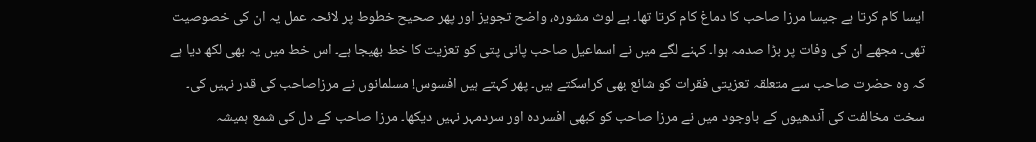ایسا کام کرتا ہے جیسا مرزا صاحب کا دماغ کام کرتا تھا۔ بے لوث مشورہ، واضح تجویز اور پھر صحیح خطوط پر لائحہ عمل یہ ان کی خصوصیت تھی۔ مجھے ان کی وفات پر بڑا صدمہ ہوا۔ کہنے لگے میں نے اسماعیل صاحب پانی پتی کو تعزیت کا خط بھیجا ہے۔ اس خط میں یہ بھی لکھ دیا ہے کہ وہ حضرت صاحب سے متعلقہ تعزیتی فقرات کو شائع بھی کراسکتے ہیں۔ پھر کہتے ہیں افسوس! مسلمانوں نے مرزاصاحب کی قدر نہیں کی۔ سخت مخالفت کی آندھیوں کے باوجود میں نے مرزا صاحب کو کبھی افسردہ اور سردمہر نہیں دیکھا۔ مرزا صاحب کے دل کی شمع ہمیشہ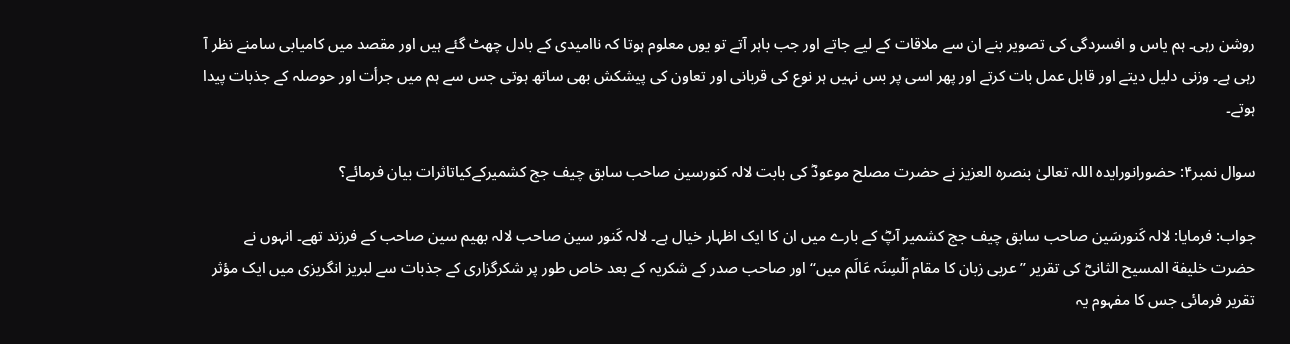روشن رہی۔ ہم یاس و افسردگی کی تصویر بنے ان سے ملاقات کے لیے جاتے اور جب باہر آتے تو یوں معلوم ہوتا کہ ناامیدی کے بادل چھٹ گئے ہیں اور مقصد میں کامیابی سامنے نظر آ رہی ہے۔ وزنی دلیل دیتے اور قابل عمل بات کرتے اور پھر اسی پر بس نہیں ہر نوع کی قربانی اور تعاون کی پیشکش بھی ساتھ ہوتی جس سے ہم میں جرأت اور حوصلہ کے جذبات پیدا ہوتے۔

سوال نمبر۴: حضورانورایدہ اللہ تعالیٰ بنصرہ العزیز نے حضرت مصلح موعودؓ کی بابت لالہ کنورسین صاحب سابق چیف جج کشمیرکےکیاتاثرات بیان فرمائے؟

جواب: فرمایا: لالہ کَنورسَین صاحب سابق چیف جج کشمیر آپؓ کے بارے میں ان کا ایک اظہار خیال ہے۔ لالہ کَنور سین صاحب لالہ بھیم سین صاحب کے فرزند تھے۔ انہوں نے حضرت خلیفة المسیح الثانیؓ کی تقریر ’’عربی زبان کا مقام اَلْسِنَہ عَالَم میں‘‘ اور صاحب صدر کے شکریہ کے بعد خاص طور پر شکرگزاری کے جذبات سے لبریز انگریزی میں ایک مؤثر تقریر فرمائی جس کا مفہوم یہ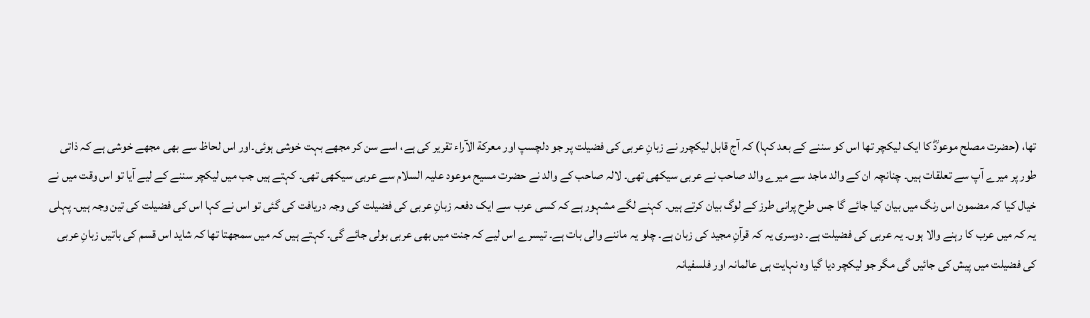تھا، (حضرت مصلح موعودؓ کا ایک لیکچر تھا اس کو سننے کے بعد کہا) کہ آج قابل لیکچرر نے زبانِ عربی کی فضیلت پر جو دلچسپ اور معرکة الآراء تقریر کی ہے، اسے سن کر مجھے بہت خوشی ہوئی۔اور اس لحاظ سے بھی مجھے خوشی ہے کہ ذاتی طور پر میرے آپ سے تعلقات ہیں۔ چنانچہ ان کے والد ماجد سے میرے والد صاحب نے عربی سیکھی تھی۔ لالہ صاحب کے والد نے حضرت مسیح موعود علیہ السلام سے عربی سیکھی تھی۔ کہتے ہیں جب میں لیکچر سننے کے لیے آیا تو اس وقت میں نے خیال کیا کہ مضمون اس رنگ میں بیان کیا جائے گا جس طرح پرانی طرز کے لوگ بیان کرتے ہیں۔ کہنے لگے مشہور ہے کہ کسی عرب سے ایک دفعہ زبانِ عربی کی فضیلت کی وجہ دریافت کی گئی تو اس نے کہا اس کی فضیلت کی تین وجہ ہیں۔ پہلی یہ کہ میں عرب کا رہنے والا ہوں۔ یہ عربی کی فضیلت ہے۔ دوسری یہ کہ قرآنِ مجید کی زبان ہے۔ چلو یہ ماننے والی بات ہے۔ تیسرے اس لیے کہ جنت میں بھی عربی بولی جائے گی۔ کہتے ہیں کہ میں سمجھتا تھا کہ شاید اس قسم کی باتیں زبانِ عربی کی فضیلت میں پیش کی جائیں گی مگر جو لیکچر دیا گیا وہ نہایت ہی عالمانہ اور فلسفیانہ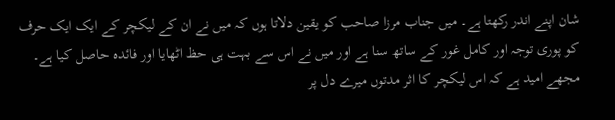شان اپنے اندر رکھتا ہے۔ میں جناب مرزا صاحب کو یقین دلاتا ہوں کہ میں نے ان کے لیکچر کے ایک ایک حرف کو پوری توجہ اور کامل غور کے ساتھ سنا ہے اور میں نے اس سے بہت ہی حظ اٹھایا اور فائدہ حاصل کیا ہے۔ مجھے امید ہے کہ اس لیکچر کا اثر مدتوں میرے دل پر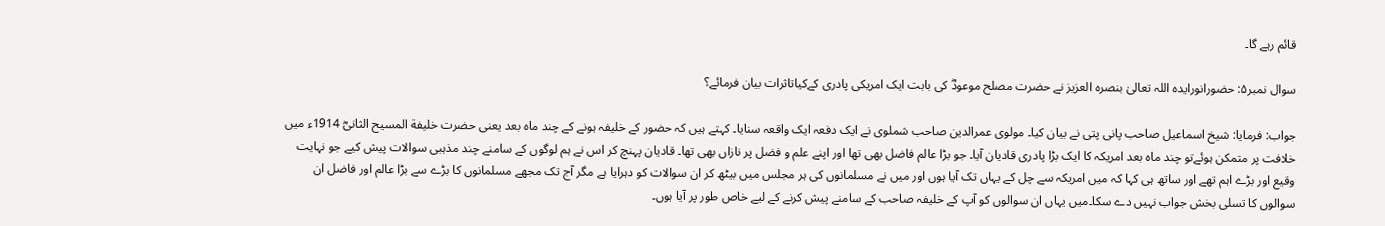قائم رہے گا۔

سوال نمبر۵: حضورانورایدہ اللہ تعالیٰ بنصرہ العزیز نے حضرت مصلح موعودؓ کی بابت ایک امریکی پادری کےکیاتاثرات بیان فرمائے؟

جواب: فرمایا: شیخ اسماعیل صاحب پانی پتی نے بیان کیا۔ مولوی عمرالدین صاحب شملوی نے ایک دفعہ ایک واقعہ سنایا۔ کہتے ہیں کہ حضور کے خلیفہ ہونے کے چند ماہ بعد یعنی حضرت خلیفة المسیح الثانیؓ 1914ء میں خلافت پر متمکن ہوئےتو چند ماہ بعد امریکہ کا ایک بڑا پادری قادیان آیا۔ جو بڑا عالم فاضل بھی تھا اور اپنے علم و فضل پر نازاں بھی تھا۔ قادیان پہنچ کر اس نے ہم لوگوں کے سامنے چند مذہبی سوالات پیش کیے جو نہایت وقیع اور بڑے اہم تھے اور ساتھ ہی کہا کہ میں امریکہ سے چل کے یہاں تک آیا ہوں اور میں نے مسلمانوں کی ہر مجلس میں بیٹھ کر ان سوالات کو دہرایا ہے مگر آج تک مجھے مسلمانوں کا بڑے سے بڑا عالم اور فاضل ان سوالوں کا تسلی بخش جواب نہیں دے سکا۔میں یہاں ان سوالوں کو آپ کے خلیفہ صاحب کے سامنے پیش کرنے کے لیے خاص طور پر آیا ہوں۔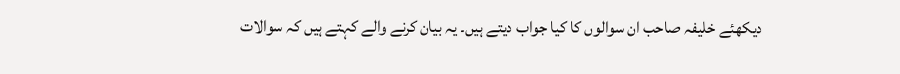دیکھئے خلیفہ صاحب ان سوالوں کا کیا جواب دیتے ہیں۔ یہ بیان کرنے والے کہتے ہیں کہ سوالات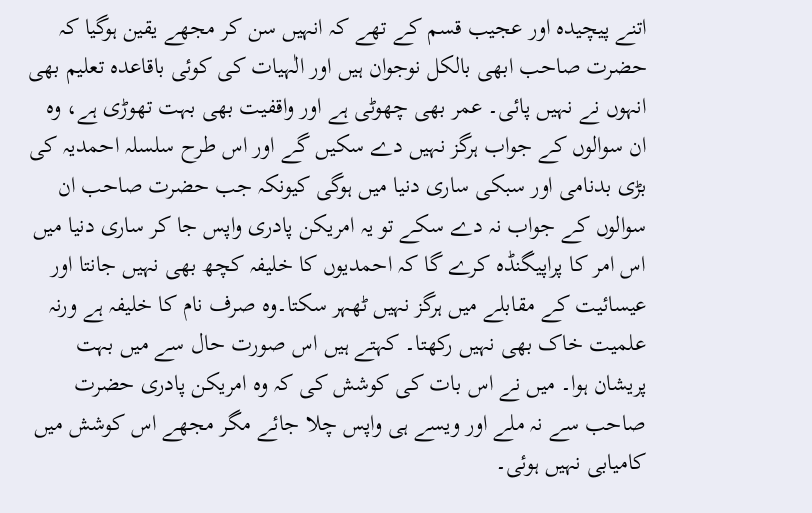اتنے پیچیدہ اور عجیب قسم کے تھے کہ انہیں سن کر مجھے یقین ہوگیا کہ حضرت صاحب ابھی بالکل نوجوان ہیں اور الٰہیات کی کوئی باقاعدہ تعلیم بھی انہوں نے نہیں پائی۔ عمر بھی چھوٹی ہے اور واقفیت بھی بہت تھوڑی ہے، وہ ان سوالوں کے جواب ہرگز نہیں دے سکیں گے اور اس طرح سلسلہ احمدیہ کی بڑی بدنامی اور سبکی ساری دنیا میں ہوگی کیونکہ جب حضرت صاحب ان سوالوں کے جواب نہ دے سکے تو یہ امریکن پادری واپس جا کر ساری دنیا میں اس امر کا پراپیگنڈہ کرے گا کہ احمدیوں کا خلیفہ کچھ بھی نہیں جانتا اور عیسائیت کے مقابلے میں ہرگز نہیں ٹھہر سکتا۔وہ صرف نام کا خلیفہ ہے ورنہ علمیت خاک بھی نہیں رکھتا۔ کہتے ہیں اس صورت حال سے میں بہت پریشان ہوا۔ میں نے اس بات کی کوشش کی کہ وہ امریکن پادری حضرت صاحب سے نہ ملے اور ویسے ہی واپس چلا جائے مگر مجھے اس کوشش میں کامیابی نہیں ہوئی۔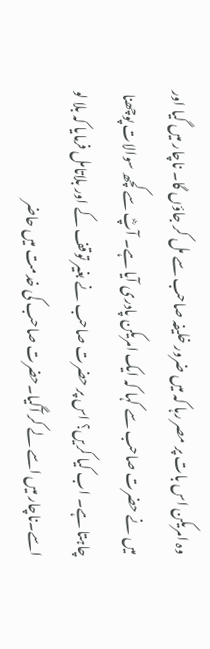وہ امریکن اس بات پر مصر رہا کہ میں ضرور خلیفہ صاحب سے مل کر جاؤں گا۔ ناچار میں گیا اور میں نے حضرت صاحب سے کہا کہ ایک امریکن پادری آیا ہے۔ آپؓ سے کچھ سوالات پوچھنا چاہتا ہے۔ اب کیا کریں؟ اس پر حضرت صاحب نے بغیر توقف کے اور بلاتامل فرمایا کہ بلا لو اسے۔ناچار میں اسے لے کر آگیا۔حضرت صاحب کی خدمت میں حاضر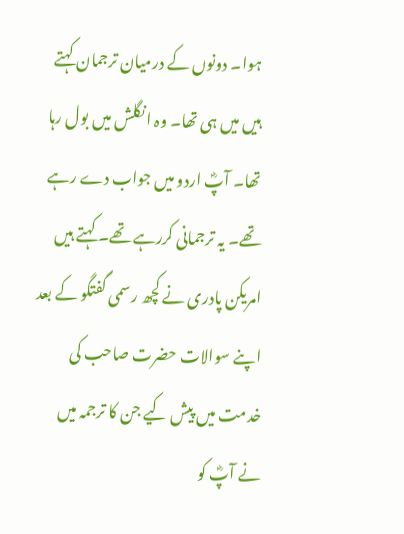ہوا۔ دونوں کے درمیان ترجمان کہتے ہیں میں ہی تھا۔ وہ انگلش میں بول رہا تھا۔ آپؓ اردو میں جواب دے رہے تھے۔ یہ ترجمانی کررہے تھے۔ کہتے ہیں امریکن پادری نے کچھ رسمی گفتگو کے بعد اپنے سوالات حضرت صاحب کی خدمت میں پیش کیے جن کا ترجمہ میں نے آپؓ کو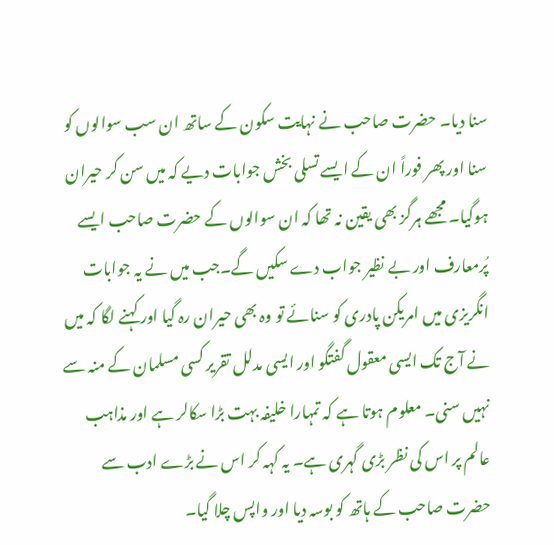سنا دیا۔ حضرت صاحب نے نہایت سکون کے ساتھ ان سب سوالوں کو سنا اور پھر فوراً ان کے ایسے تسلی بخش جوابات دیے کہ میں سن کر حیران ہوگیا۔ مجھے ہرگز بھی یقین نہ تھا کہ ان سوالوں کے حضرت صاحب ایسے پُرمعارف اور بے نظیر جواب دے سکیں گے۔جب میں نے یہ جوابات انگریزی میں امریکن پادری کو سنائے تو وہ بھی حیران رہ گیا اور کہنے لگا کہ میں نے آج تک ایسی معقول گفتگو اور ایسی مدلل تقریر کسی مسلمان کے منہ سے نہیں سنی۔ معلوم ہوتا ہے کہ تمہارا خلیفہ بہت بڑا سکالر ہے اور مذاہب عالم پر اس کی نظر بڑی گہری ہے۔ یہ کہہ کر اس نے بڑے ادب سے حضرت صاحب کے ہاتھ کو بوسہ دیا اور واپس چلا گیا۔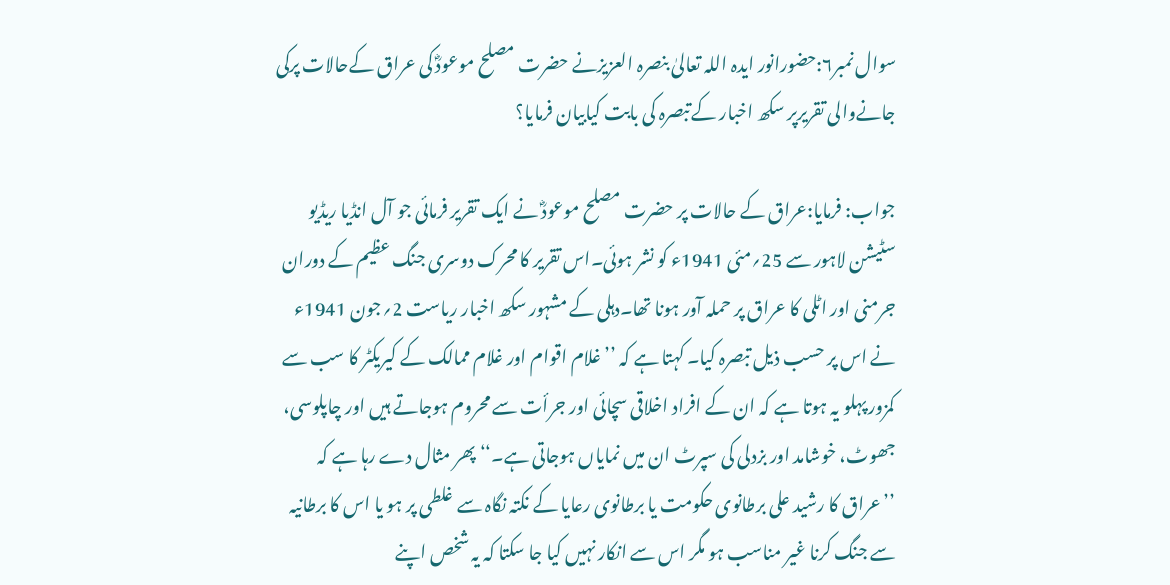سوال نمبر۶:حضورانور ایدہ اللہ تعالیٰ بنصرہ العزیزنے حضرت مصلح موعودؓ کی عراق کےحالات پرکی جانےوالی تقریرپر سکھ اخبار کےتبصرہ کی بابت کیابیان فرمایا؟

جواب: فرمایا:عراق کے حالات پر حضرت مصلح موعودؓ نے ایک تقریر فرمائی جو آل انڈیا ریڈیو سٹیشن لاہور سے 25؍مئی 1941ء کو نشر ہوئی۔اس تقریر کا محرک دوسری جنگ عظیم کے دوران جرمنی اور اٹلی کا عراق پر حملہ آور ہونا تھا۔دہلی کے مشہور سکھ اخبار ریاست 2؍جون 1941ء نے اس پر حسب ذیل تبصرہ کیا۔ کہتا ہے کہ ’’غلام اقوام اور غلام ممالک کے کیریکٹر کا سب سے کمزور پہلو یہ ہوتا ہے کہ ان کے افراد اخلاقی سچائی اور جرأت سے محروم ہوجاتے ہیں اور چاپلوسی، جھوٹ، خوشامد اور بزدلی کی سپرٹ ان میں نمایاں ہوجاتی ہے۔‘‘ پھر مثال دے رہا ہے کہ ’’عراق کا رشید علی برطانوی حکومت یا برطانوی رعایا کے نکتہ نگاہ سے غلطی پر ہو یا اس کا برطانیہ سے جنگ کرنا غیر مناسب ہو مگر اس سے انکار نہیں کیا جا سکتا کہ یہ شخص اپنے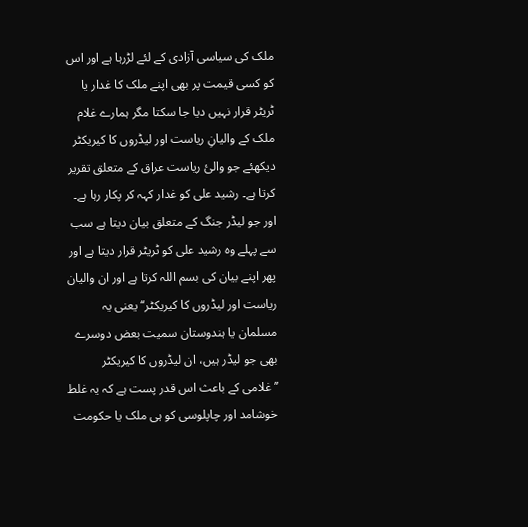ملک کی سیاسی آزادی کے لئے لڑرہا ہے اور اس کو کسی قیمت پر بھی اپنے ملک کا غدار یا ٹریٹر قرار نہیں دیا جا سکتا مگر ہمارے غلام ملک کے والیانِ ریاست اور لیڈروں کا کیریکٹر دیکھئے جو والئ ریاست عراق کے متعلق تقریر کرتا ہے۔ رشید علی کو غدار کہہ کر پکار رہا ہے۔ اور جو لیڈر جنگ کے متعلق بیان دیتا ہے سب سے پہلے وہ رشید علی کو ٹریٹر قرار دیتا ہے اور پھر اپنے بیان کی بسم اللہ کرتا ہے اور ان والیان ریاست اور لیڈروں کا کیریکٹر‘‘ یعنی یہ مسلمان یا ہندوستان سمیت بعض دوسرے بھی جو لیڈر ہیں، ان لیڈروں کا کیریکٹر ’’غلامی کے باعث اس قدر پست ہے کہ یہ غلط خوشامد اور چاپلوسی کو ہی ملک یا حکومت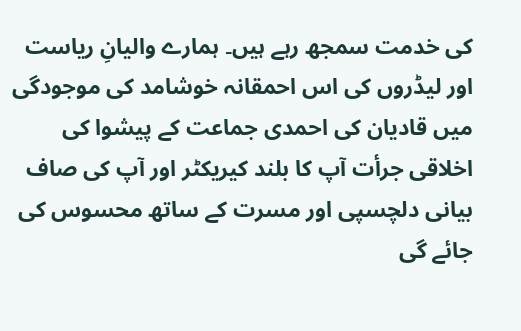کی خدمت سمجھ رہے ہیں۔ ہمارے والیانِ ریاست اور لیڈروں کی اس احمقانہ خوشامد کی موجودگی میں قادیان کی احمدی جماعت کے پیشوا کی اخلاقی جرأت آپ کا بلند کیریکٹر اور آپ کی صاف بیانی دلچسپی اور مسرت کے ساتھ محسوس کی جائے گی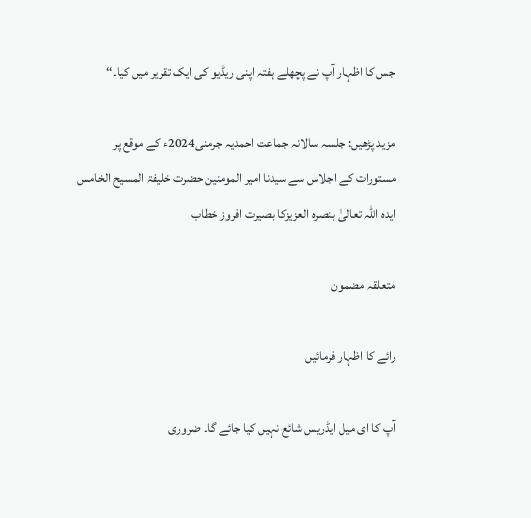جس کا اظہار آپ نے پچھلے ہفتہ اپنی ریڈیو کی ایک تقریر میں کیا۔‘‘

مزید پڑھیں: جلسہ سالانہ جماعت احمدیہ جرمنی2024ء کے موقع پر مستورات کے اجلاس سے سیدنا امیر المومنین حضرت خلیفۃ المسیح الخامس ایدہ اللہ تعالیٰ بنصرہ العزیزکا بصیرت افروز خطاب

متعلقہ مضمون

رائے کا اظہار فرمائیں

آپ کا ای میل ایڈریس شائع نہیں کیا جائے گا۔ ضروری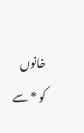خانوں کو * سے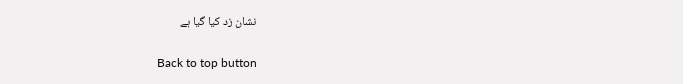نشان زد کیا گیا ہے

Back to top button